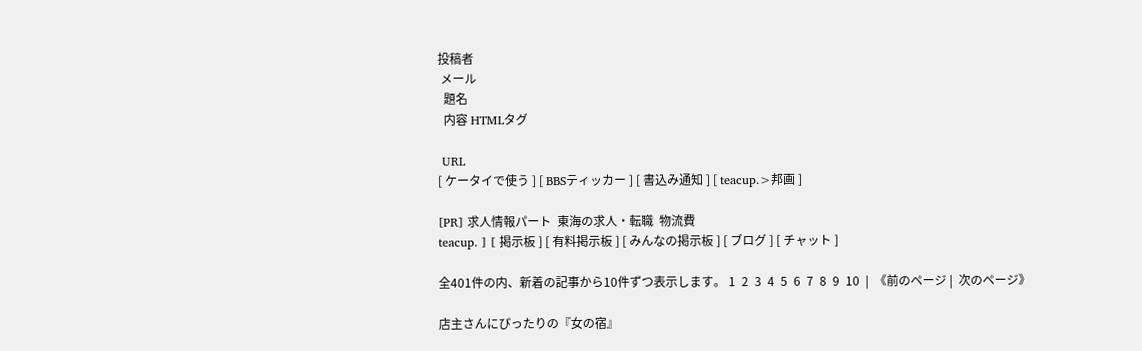投稿者
 メール
  題名
  内容 HTMLタグ

 URL
[ ケータイで使う ] [ BBSティッカー ] [ 書込み通知 ] [ teacup.>邦画 ]

[PR] 求人情報パート  東海の求人・転職  物流費
teacup. ] [ 掲示板 ] [ 有料掲示板 ] [ みんなの掲示板 ] [ ブログ ] [ チャット ]

全401件の内、新着の記事から10件ずつ表示します。 1  2  3  4  5  6  7  8  9  10  |  《前のページ |  次のページ》

店主さんにぴったりの『女の宿』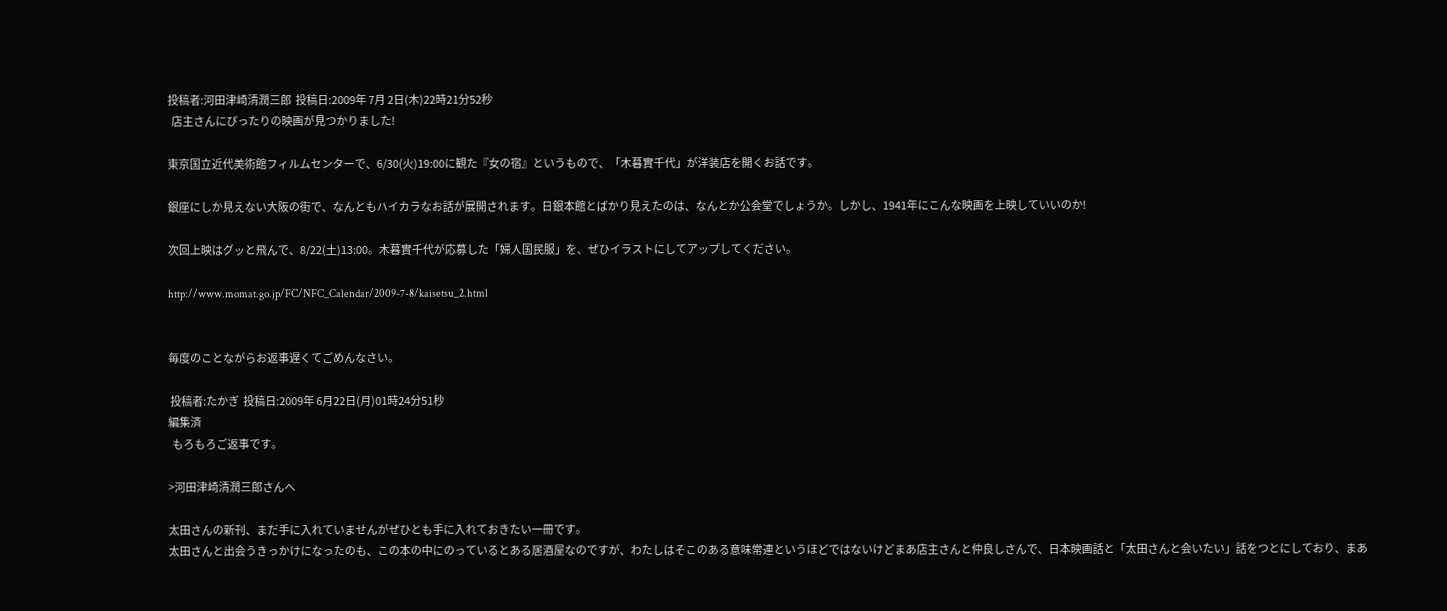投稿者:河田津崎清潤三郎  投稿日:2009年 7月 2日(木)22時21分52秒
  店主さんにぴったりの映画が見つかりました!

東京国立近代美術館フィルムセンターで、6/30(火)19:00に観た『女の宿』というもので、「木暮實千代」が洋装店を開くお話です。

銀座にしか見えない大阪の街で、なんともハイカラなお話が展開されます。日銀本館とばかり見えたのは、なんとか公会堂でしょうか。しかし、1941年にこんな映画を上映していいのか!

次回上映はグッと飛んで、8/22(土)13:00。木暮實千代が応募した「婦人国民服」を、ぜひイラストにしてアップしてください。

http://www.momat.go.jp/FC/NFC_Calendar/2009-7-8/kaisetsu_2.html


毎度のことながらお返事遅くてごめんなさい。

 投稿者:たかぎ  投稿日:2009年 6月22日(月)01時24分51秒
編集済
  もろもろご返事です。

>河田津崎清潤三郎さんへ

太田さんの新刊、まだ手に入れていませんがぜひとも手に入れておきたい一冊です。
太田さんと出会うきっかけになったのも、この本の中にのっているとある居酒屋なのですが、わたしはそこのある意味常連というほどではないけどまあ店主さんと仲良しさんで、日本映画話と「太田さんと会いたい」話をつとにしており、まあ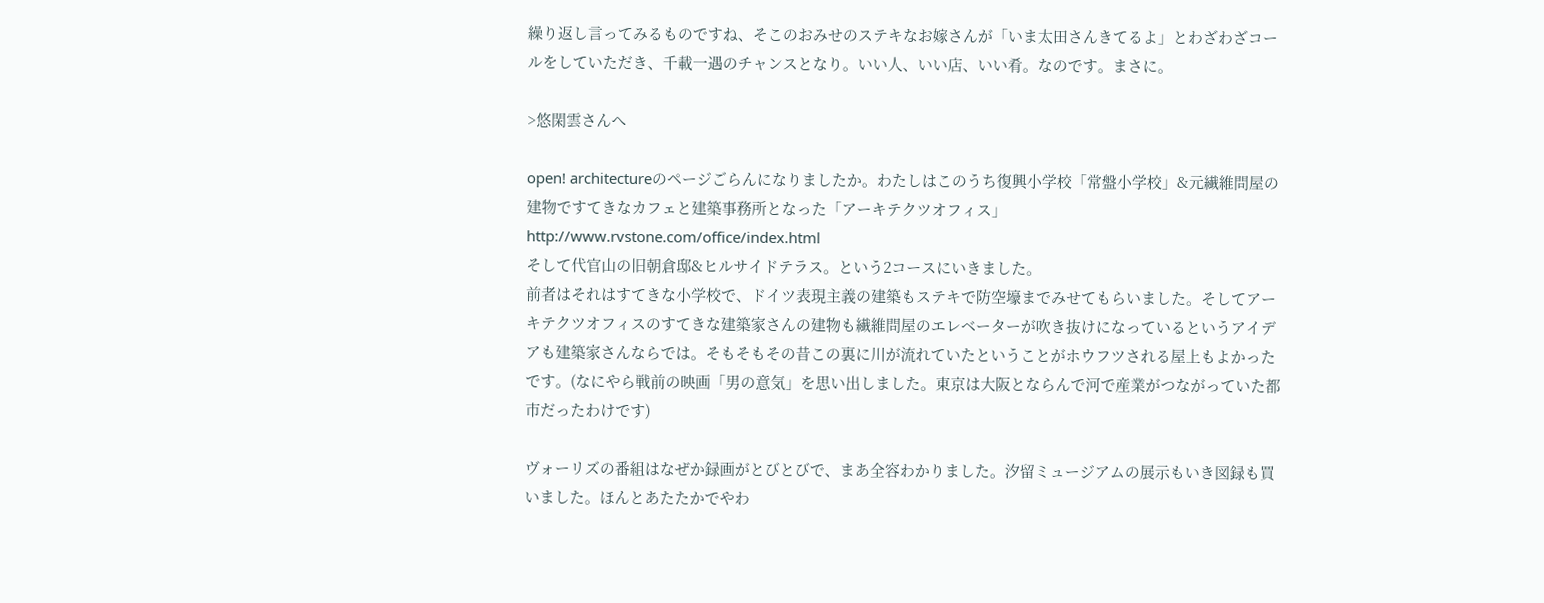繰り返し言ってみるものですね、そこのおみせのステキなお嫁さんが「いま太田さんきてるよ」とわざわざコールをしていただき、千載一遇のチャンスとなり。いい人、いい店、いい肴。なのです。まさに。

>悠閑雲さんへ

open! architectureのページごらんになりましたか。わたしはこのうち復興小学校「常盤小学校」&元繊維問屋の建物ですてきなカフェと建築事務所となった「アーキテクツオフィス」http://www.rvstone.com/office/index.html
そして代官山の旧朝倉邸&ヒルサイドテラス。という2コースにいきました。
前者はそれはすてきな小学校で、ドイツ表現主義の建築もステキで防空壕までみせてもらいました。そしてアーキテクツオフィスのすてきな建築家さんの建物も繊維問屋のエレベーターが吹き抜けになっているというアイデアも建築家さんならでは。そもそもその昔この裏に川が流れていたということがホウフツされる屋上もよかったです。(なにやら戦前の映画「男の意気」を思い出しました。東京は大阪とならんで河で産業がつながっていた都市だったわけです)

ヴォーリズの番組はなぜか録画がとびとびで、まあ全容わかりました。汐留ミュージアムの展示もいき図録も買いました。ほんとあたたかでやわ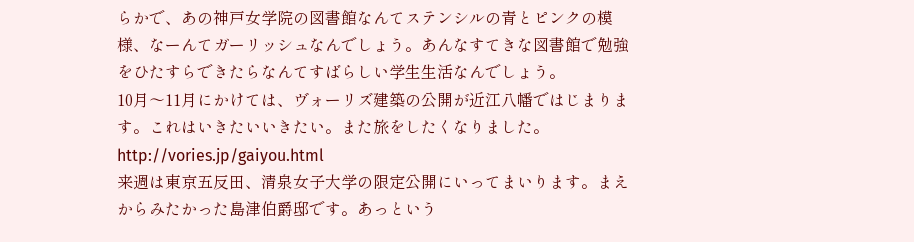らかで、あの神戸女学院の図書館なんてステンシルの青とピンクの模様、なーんてガーリッシュなんでしょう。あんなすてきな図書館で勉強をひたすらできたらなんてすばらしい学生生活なんでしょう。
10月〜11月にかけては、ヴォーリズ建築の公開が近江八幡ではじまります。これはいきたいいきたい。また旅をしたくなりました。
http://vories.jp/gaiyou.html
来週は東京五反田、清泉女子大学の限定公開にいってまいります。まえからみたかった島津伯爵邸です。あっという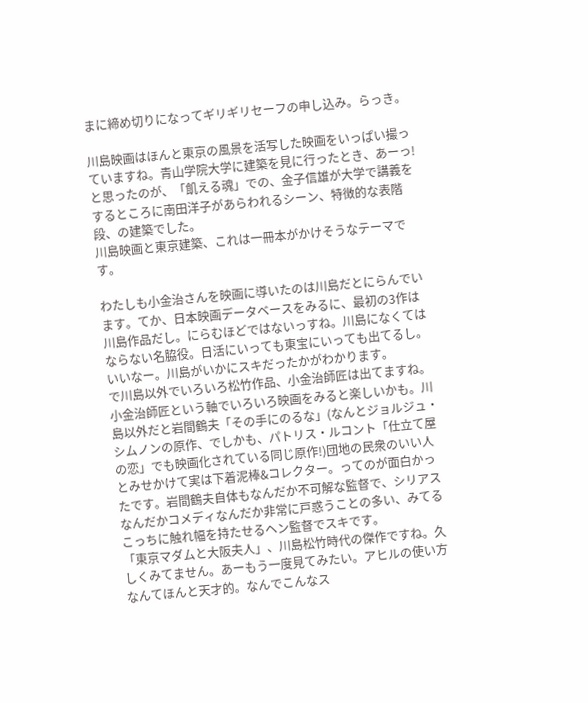まに締め切りになってギリギリセーフの申し込み。らっき。

川島映画はほんと東京の風景を活写した映画をいっぱい撮っていますね。青山学院大学に建築を見に行ったとき、あーっ!と思ったのが、「飢える魂」での、金子信雄が大学で講義をするところに南田洋子があらわれるシーン、特徴的な表階段、の建築でした。
川島映画と東京建築、これは一冊本がかけそうなテーマです。

わたしも小金治さんを映画に導いたのは川島だとにらんでいます。てか、日本映画データベースをみるに、最初の3作は川島作品だし。にらむほどではないっすね。川島になくてはならない名脇役。日活にいっても東宝にいっても出てるし。いいなー。川島がいかにスキだったかがわかります。
で川島以外でいろいろ松竹作品、小金治師匠は出てますね。小金治師匠という軸でいろいろ映画をみると楽しいかも。川島以外だと岩間鶴夫「その手にのるな」(なんとジョルジュ・シムノンの原作、でしかも、パトリス・ルコント「仕立て屋の恋」でも映画化されている同じ原作!)団地の民衆のいい人とみせかけて実は下着泥棒&コレクター。ってのが面白かったです。岩間鶴夫自体もなんだか不可解な監督で、シリアスなんだかコメディなんだか非常に戸惑うことの多い、みてるこっちに触れ幅を持たせるヘン監督でスキです。
「東京マダムと大阪夫人」、川島松竹時代の傑作ですね。久しくみてません。あーもう一度見てみたい。アヒルの使い方なんてほんと天才的。なんでこんなス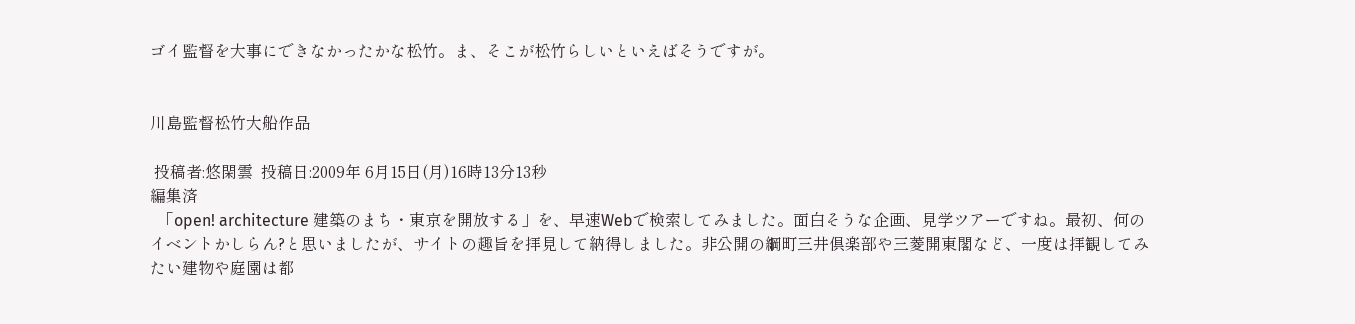ゴイ監督を大事にできなかったかな松竹。ま、そこが松竹らしいといえばそうですが。


川島監督松竹大船作品

 投稿者:悠閑雲  投稿日:2009年 6月15日(月)16時13分13秒
編集済
  「open! architecture 建築のまち・東京を開放する」を、早速Webで検索してみました。面白そうな企画、見学ツアーですね。最初、何のイベントかしらん?と思いましたが、サイトの趣旨を拝見して納得しました。非公開の綱町三井倶楽部や三菱開東閣など、一度は拝観してみたい建物や庭園は都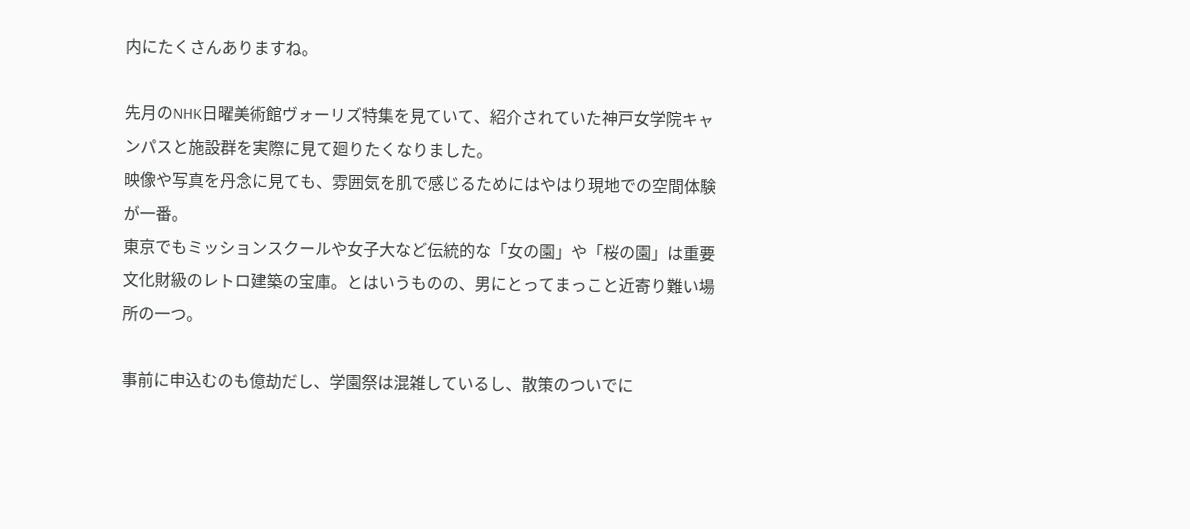内にたくさんありますね。

先月のNHK日曜美術館ヴォーリズ特集を見ていて、紹介されていた神戸女学院キャンパスと施設群を実際に見て廻りたくなりました。
映像や写真を丹念に見ても、雰囲気を肌で感じるためにはやはり現地での空間体験が一番。
東京でもミッションスクールや女子大など伝統的な「女の園」や「桜の園」は重要文化財級のレトロ建築の宝庫。とはいうものの、男にとってまっこと近寄り難い場所の一つ。

事前に申込むのも億劫だし、学園祭は混雑しているし、散策のついでに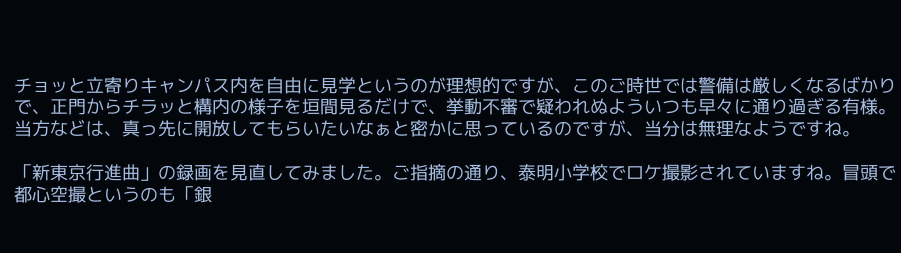チョッと立寄りキャンパス内を自由に見学というのが理想的ですが、このご時世では警備は厳しくなるばかりで、正門からチラッと構内の様子を垣間見るだけで、挙動不審で疑われぬよういつも早々に通り過ぎる有様。当方などは、真っ先に開放してもらいたいなぁと密かに思っているのですが、当分は無理なようですね。

「新東京行進曲」の録画を見直してみました。ご指摘の通り、泰明小学校でロケ撮影されていますね。冒頭で都心空撮というのも「銀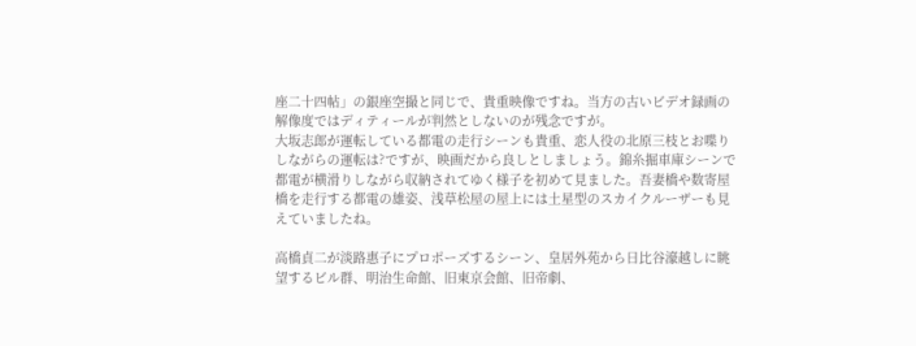座二十四帖」の銀座空撮と同じで、貴重映像ですね。当方の古いビデオ録画の解像度ではディティールが判然としないのが残念ですが。
大坂志郎が運転している都電の走行シーンも貴重、恋人役の北原三枝とお喋りしながらの運転は?ですが、映画だから良しとしましょう。錦糸掘車庫シーンで都電が横滑りしながら収納されてゆく様子を初めて見ました。吾妻橋や数寄屋橋を走行する都電の雄姿、浅草松屋の屋上には土星型のスカイクルーザーも見えていましたね。

高橋貞二が淡路惠子にプロポーズするシーン、皇居外苑から日比谷濠越しに眺望するビル群、明治生命館、旧東京会館、旧帝劇、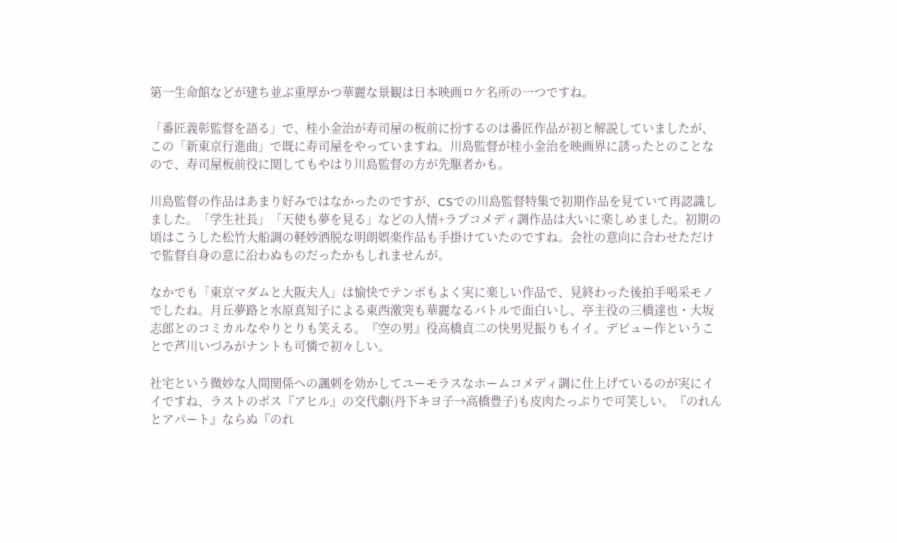第一生命館などが建ち並ぶ重厚かつ華麗な景観は日本映画ロケ名所の一つですね。

「番匠義彰監督を語る」で、桂小金治が寿司屋の板前に扮するのは番匠作品が初と解説していましたが、この「新東京行進曲」で既に寿司屋をやっていますね。川島監督が桂小金治を映画界に誘ったとのことなので、寿司屋板前役に関してもやはり川島監督の方が先駆者かも。

川島監督の作品はあまり好みではなかったのですが、CSでの川島監督特集で初期作品を見ていて再認識しました。「学生社長」「天使も夢を見る」などの人情+ラブコメディ調作品は大いに楽しめました。初期の頃はこうした松竹大船調の軽妙洒脱な明朗娯楽作品も手掛けていたのですね。会社の意向に合わせただけで監督自身の意に沿わぬものだったかもしれませんが。

なかでも「東京マダムと大阪夫人」は愉快でテンポもよく実に楽しい作品で、見終わった後拍手喝采モノでしたね。月丘夢路と水原真知子による東西激突も華麗なるバトルで面白いし、亭主役の三橋達也・大坂志郎とのコミカルなやりとりも笑える。『空の男』役高橋貞二の快男児振りもイイ。デビュー作ということで芦川いづみがナントも可憐で初々しい。

社宅という微妙な人間関係への諷刺を効かしてユーモラスなホームコメディ調に仕上げているのが実にイイですね、ラストのボス『アヒル』の交代劇(丹下キヨ子→高橋豊子)も皮肉たっぷりで可笑しい。『のれんとアパート』ならぬ『のれ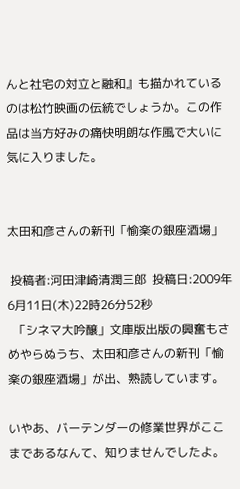んと社宅の対立と融和』も描かれているのは松竹映画の伝統でしょうか。この作品は当方好みの痛快明朗な作風で大いに気に入りました。


太田和彦さんの新刊「愉楽の銀座酒場」

 投稿者:河田津崎清潤三郎  投稿日:2009年 6月11日(木)22時26分52秒
  「シネマ大吟醸」文庫版出版の興奮もさめやらぬうち、太田和彦さんの新刊「愉楽の銀座酒場」が出、熟読しています。

いやあ、バーテンダーの修業世界がここまであるなんて、知りませんでしたよ。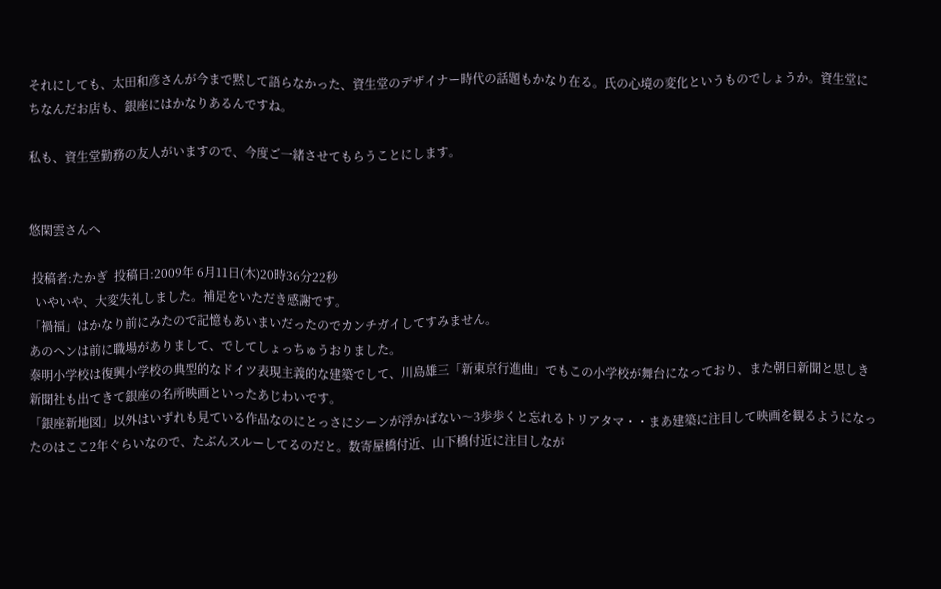それにしても、太田和彦さんが今まで黙して語らなかった、資生堂のデザイナー時代の話題もかなり在る。氏の心境の変化というものでしょうか。資生堂にちなんだお店も、銀座にはかなりあるんですね。

私も、資生堂勤務の友人がいますので、今度ご一緒させてもらうことにします。


悠閑雲さんへ

 投稿者:たかぎ  投稿日:2009年 6月11日(木)20時36分22秒
  いやいや、大変失礼しました。補足をいただき感謝です。
「禍福」はかなり前にみたので記憶もあいまいだったのでカンチガイしてすみません。
あのヘンは前に職場がありまして、でしてしょっちゅうおりました。
泰明小学校は復興小学校の典型的なドイツ表現主義的な建築でして、川島雄三「新東京行進曲」でもこの小学校が舞台になっており、また朝日新聞と思しき新聞社も出てきて銀座の名所映画といったあじわいです。
「銀座新地図」以外はいずれも見ている作品なのにとっさにシーンが浮かばない〜3歩歩くと忘れるトリアタマ・・まあ建築に注目して映画を観るようになったのはここ2年ぐらいなので、たぶんスルーしてるのだと。数寄屋橋付近、山下橋付近に注目しなが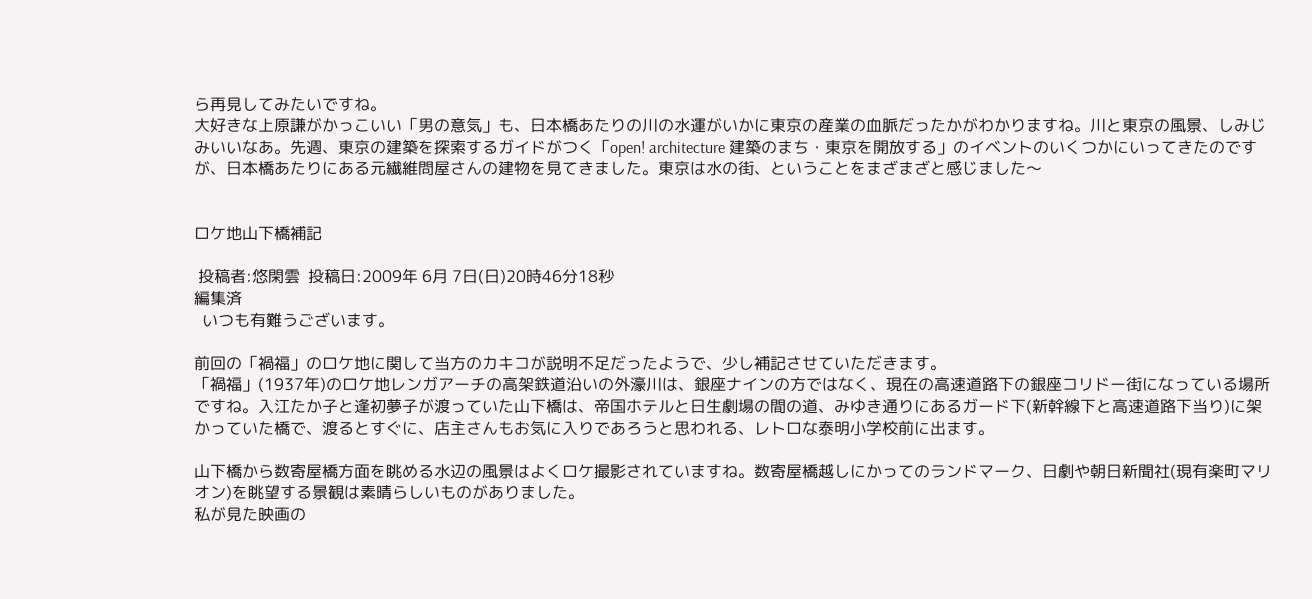ら再見してみたいですね。
大好きな上原謙がかっこいい「男の意気」も、日本橋あたりの川の水運がいかに東京の産業の血脈だったかがわかりますね。川と東京の風景、しみじみいいなあ。先週、東京の建築を探索するガイドがつく「open! architecture 建築のまち・東京を開放する」のイベントのいくつかにいってきたのですが、日本橋あたりにある元繊維問屋さんの建物を見てきました。東京は水の街、ということをまざまざと感じました〜


ロケ地山下橋補記

 投稿者:悠閑雲  投稿日:2009年 6月 7日(日)20時46分18秒
編集済
  いつも有難うございます。

前回の「禍福」のロケ地に関して当方のカキコが説明不足だったようで、少し補記させていただきます。
「禍福」(1937年)のロケ地レンガアーチの高架鉄道沿いの外濠川は、銀座ナインの方ではなく、現在の高速道路下の銀座コリドー街になっている場所ですね。入江たか子と逢初夢子が渡っていた山下橋は、帝国ホテルと日生劇場の間の道、みゆき通りにあるガード下(新幹線下と高速道路下当り)に架かっていた橋で、渡るとすぐに、店主さんもお気に入りであろうと思われる、レトロな泰明小学校前に出ます。

山下橋から数寄屋橋方面を眺める水辺の風景はよくロケ撮影されていますね。数寄屋橋越しにかってのランドマーク、日劇や朝日新聞社(現有楽町マリオン)を眺望する景観は素晴らしいものがありました。
私が見た映画の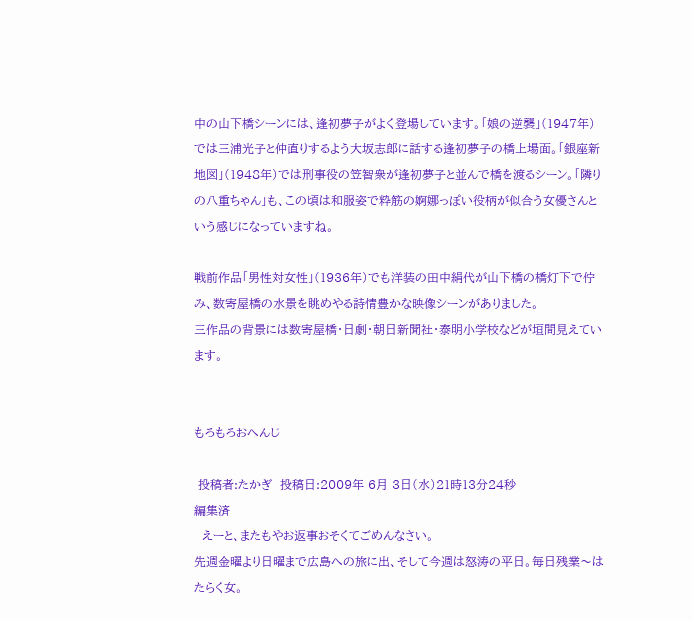中の山下橋シーンには、逢初夢子がよく登場しています。「娘の逆襲」(1947年)では三浦光子と仲直りするよう大坂志郎に話する逢初夢子の橋上場面。「銀座新地図」(1948年)では刑事役の笠智衆が逢初夢子と並んで橋を渡るシーン。「隣りの八重ちゃん」も、この頃は和服姿で粋筋の婀娜っぽい役柄が似合う女優さんという感じになっていますね。

戦前作品「男性対女性」(1936年)でも洋装の田中絹代が山下橋の橋灯下で佇み、数寄屋橋の水景を眺めやる詩情豊かな映像シーンがありました。
三作品の背景には数寄屋橋・日劇・朝日新聞社・泰明小学校などが垣間見えています。


もろもろおへんじ

 投稿者:たかぎ  投稿日:2009年 6月 3日(水)21時13分24秒
編集済
  えーと、またもやお返事おそくてごめんなさい。
先週金曜より日曜まで広島への旅に出、そして今週は怒涛の平日。毎日残業〜はたらく女。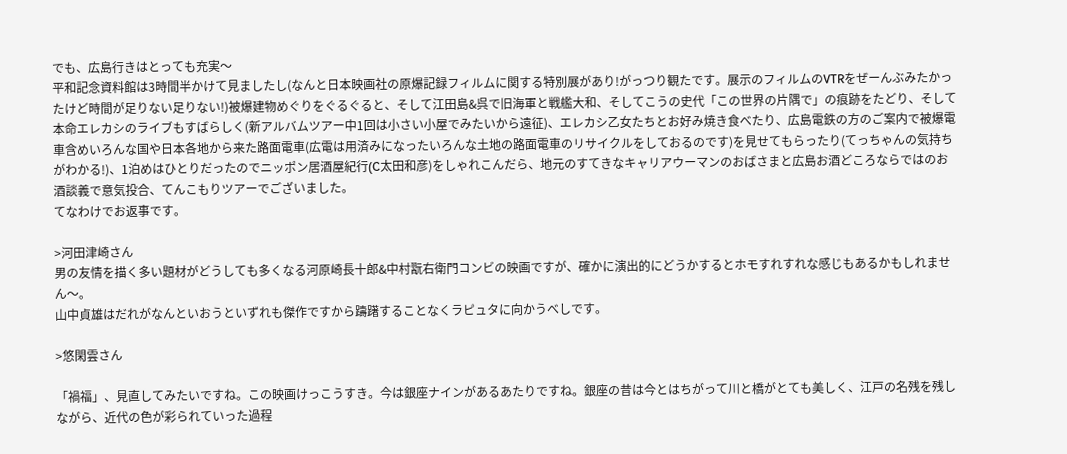でも、広島行きはとっても充実〜
平和記念資料館は3時間半かけて見ましたし(なんと日本映画社の原爆記録フィルムに関する特別展があり!がっつり観たです。展示のフィルムのVTRをぜーんぶみたかったけど時間が足りない足りない!)被爆建物めぐりをぐるぐると、そして江田島&呉で旧海軍と戦艦大和、そしてこうの史代「この世界の片隅で」の痕跡をたどり、そして本命エレカシのライブもすばらしく(新アルバムツアー中1回は小さい小屋でみたいから遠征)、エレカシ乙女たちとお好み焼き食べたり、広島電鉄の方のご案内で被爆電車含めいろんな国や日本各地から来た路面電車(広電は用済みになったいろんな土地の路面電車のリサイクルをしておるのです)を見せてもらったり(てっちゃんの気持ちがわかる!)、1泊めはひとりだったのでニッポン居酒屋紀行(C太田和彦)をしゃれこんだら、地元のすてきなキャリアウーマンのおばさまと広島お酒どころならではのお酒談義で意気投合、てんこもりツアーでございました。
てなわけでお返事です。

>河田津崎さん
男の友情を描く多い題材がどうしても多くなる河原崎長十郎&中村翫右衛門コンビの映画ですが、確かに演出的にどうかするとホモすれすれな感じもあるかもしれません〜。
山中貞雄はだれがなんといおうといずれも傑作ですから躊躇することなくラピュタに向かうべしです。

>悠閑雲さん

「禍福」、見直してみたいですね。この映画けっこうすき。今は銀座ナインがあるあたりですね。銀座の昔は今とはちがって川と橋がとても美しく、江戸の名残を残しながら、近代の色が彩られていった過程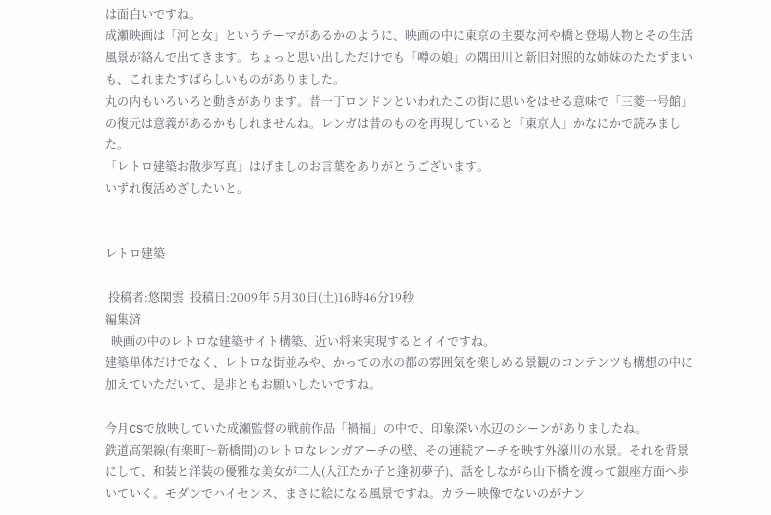は面白いですね。
成瀬映画は「河と女」というテーマがあるかのように、映画の中に東京の主要な河や橋と登場人物とその生活風景が絡んで出てきます。ちょっと思い出しただけでも「噂の娘」の隅田川と新旧対照的な姉妹のたたずまいも、これまたすばらしいものがありました。
丸の内もいろいろと動きがあります。昔一丁ロンドンといわれたこの街に思いをはせる意味で「三菱一号館」の復元は意義があるかもしれませんね。レンガは昔のものを再現していると「東京人」かなにかで読みました。
「レトロ建築お散歩写真」はげましのお言葉をありがとうございます。
いずれ復活めざしたいと。


レトロ建築

 投稿者:悠閑雲  投稿日:2009年 5月30日(土)16時46分19秒
編集済
  映画の中のレトロな建築サイト構築、近い将来実現するとイイですね。
建築単体だけでなく、レトロな街並みや、かっての水の都の雰囲気を楽しめる景観のコンテンツも構想の中に加えていただいて、是非ともお願いしたいですね。

今月CSで放映していた成瀬監督の戦前作品「禍福」の中で、印象深い水辺のシーンがありましたね。
鉄道高架線(有楽町〜新橋間)のレトロなレンガアーチの壁、その連続アーチを映す外濠川の水景。それを背景にして、和装と洋装の優雅な美女が二人(入江たか子と逢初夢子)、話をしながら山下橋を渡って銀座方面へ歩いていく。モダンでハイセンス、まさに絵になる風景ですね。カラー映像でないのがナン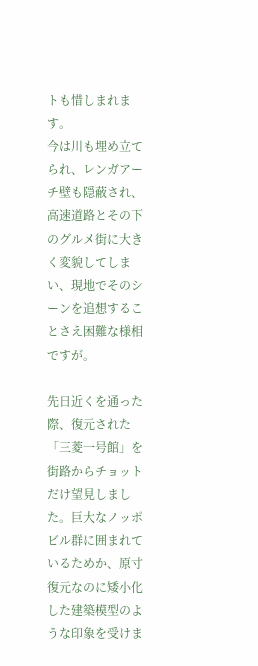トも惜しまれます。
今は川も埋め立てられ、レンガアーチ壁も隠蔽され、高速道路とその下のグルメ街に大きく変貌してしまい、現地でそのシーンを追想することさえ困難な様相ですが。

先日近くを通った際、復元された「三菱一号館」を街路からチョットだけ望見しました。巨大なノッポビル群に囲まれているためか、原寸復元なのに矮小化した建築模型のような印象を受けま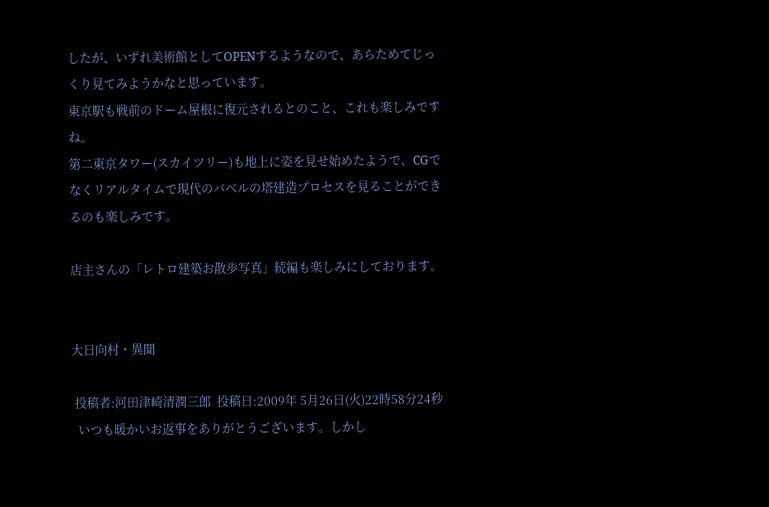したが、いずれ美術館としてOPENするようなので、あらためてじっくり見てみようかなと思っています。
東京駅も戦前のドーム屋根に復元されるとのこと、これも楽しみですね。
第二東京タワー(スカイツリー)も地上に姿を見せ始めたようで、CGでなくリアルタイムで現代のバベルの塔建造プロセスを見ることができるのも楽しみです。

店主さんの「レトロ建築お散歩写真」続編も楽しみにしております。


大日向村・異聞

 投稿者:河田津崎清潤三郎  投稿日:2009年 5月26日(火)22時58分24秒
  いつも暖かいお返事をありがとうございます。しかし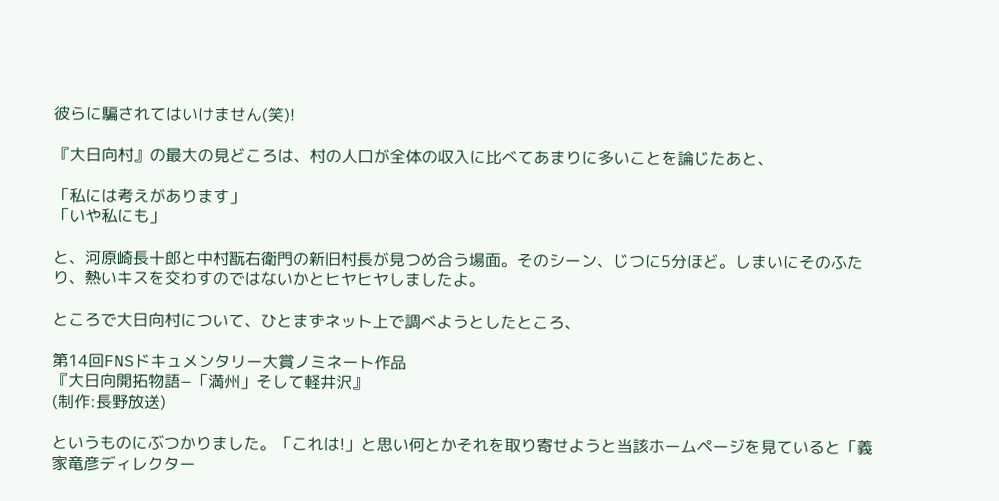彼らに騙されてはいけません(笑)!

『大日向村』の最大の見どころは、村の人口が全体の収入に比べてあまりに多いことを論じたあと、

「私には考えがあります」
「いや私にも」

と、河原崎長十郎と中村翫右衛門の新旧村長が見つめ合う場面。そのシーン、じつに5分ほど。しまいにそのふたり、熱いキスを交わすのではないかとヒヤヒヤしましたよ。

ところで大日向村について、ひとまずネット上で調べようとしたところ、

第14回FNSドキュメンタリー大賞ノミネート作品
『大日向開拓物語−「満州」そして軽井沢』
(制作:長野放送)

というものにぶつかりました。「これは!」と思い何とかそれを取り寄せようと当該ホームページを見ていると「義家竜彦ディレクター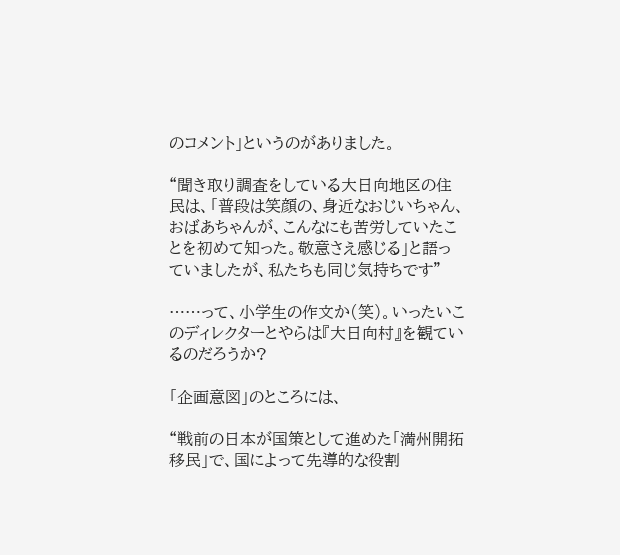のコメント」というのがありました。

“聞き取り調査をしている大日向地区の住民は、「普段は笑顔の、身近なおじいちゃん、おばあちゃんが、こんなにも苦労していたことを初めて知った。敬意さえ感じる」と語っていましたが、私たちも同じ気持ちです”

……って、小学生の作文か(笑)。いったいこのディレクターとやらは『大日向村』を観ているのだろうか?

「企画意図」のところには、

“戦前の日本が国策として進めた「満州開拓移民」で、国によって先導的な役割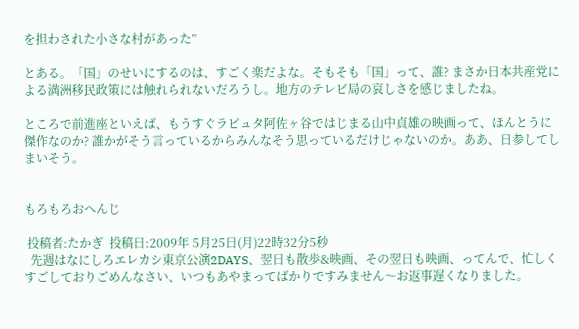を担わされた小さな村があった”

とある。「国」のせいにするのは、すごく楽だよな。そもそも「国」って、誰? まさか日本共産党による満洲移民政策には触れられないだろうし。地方のテレビ局の哀しさを感じましたね。

ところで前進座といえば、もうすぐラピュタ阿佐ヶ谷ではじまる山中貞雄の映画って、ほんとうに傑作なのか? 誰かがそう言っているからみんなそう思っているだけじゃないのか。ああ、日参してしまいそう。


もろもろおへんじ

 投稿者:たかぎ  投稿日:2009年 5月25日(月)22時32分5秒
  先週はなにしろエレカシ東京公演2DAYS、翌日も散歩&映画、その翌日も映画、ってんで、忙しくすごしておりごめんなさい、いつもあやまってばかりですみません〜お返事遅くなりました。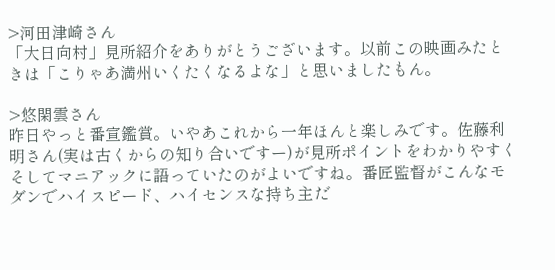>河田津崎さん
「大日向村」見所紹介をありがとうございます。以前この映画みたときは「こりゃあ満州いくたくなるよな」と思いましたもん。

>悠閑雲さん
昨日やっと番宣鑑賞。いやあこれから一年ほんと楽しみです。佐藤利明さん(実は古くからの知り合いですー)が見所ポイントをわかりやすくそしてマニアックに語っていたのがよいですね。番匠監督がこんなモダンでハイスピード、ハイセンスな持ち主だ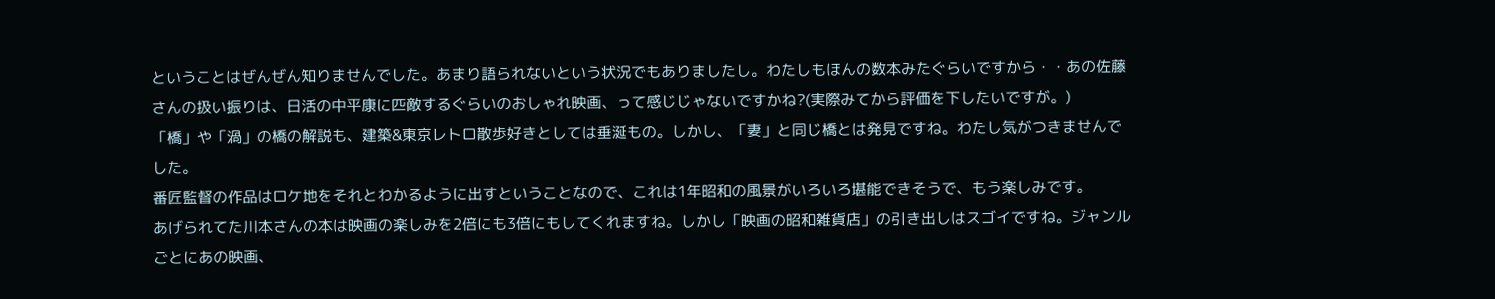ということはぜんぜん知りませんでした。あまり語られないという状況でもありましたし。わたしもほんの数本みたぐらいですから・・あの佐藤さんの扱い振りは、日活の中平康に匹敵するぐらいのおしゃれ映画、って感じじゃないですかね?(実際みてから評価を下したいですが。)
「橋」や「渦」の橋の解説も、建築&東京レトロ散歩好きとしては垂涎もの。しかし、「妻」と同じ橋とは発見ですね。わたし気がつきませんでした。
番匠監督の作品はロケ地をそれとわかるように出すということなので、これは1年昭和の風景がいろいろ堪能できそうで、もう楽しみです。
あげられてた川本さんの本は映画の楽しみを2倍にも3倍にもしてくれますね。しかし「映画の昭和雑貨店」の引き出しはスゴイですね。ジャンルごとにあの映画、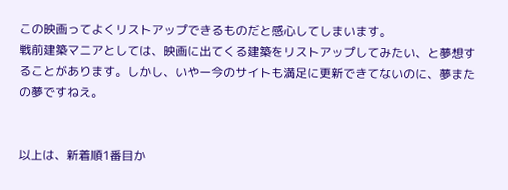この映画ってよくリストアップできるものだと感心してしまいます。
戦前建築マニアとしては、映画に出てくる建築をリストアップしてみたい、と夢想することがあります。しかし、いやー今のサイトも満足に更新できてないのに、夢またの夢ですねえ。


以上は、新着順1番目か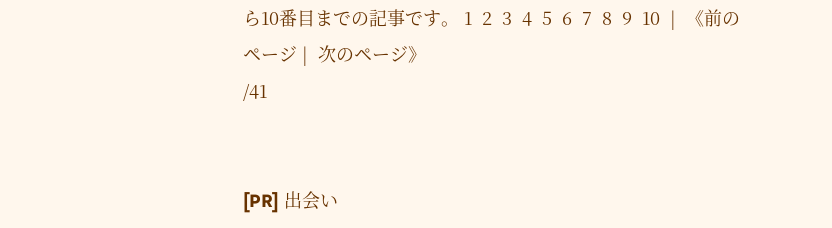ら10番目までの記事です。 1  2  3  4  5  6  7  8  9  10  |  《前のページ |  次のページ》
/41


[PR] 出会い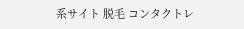系サイト 脱毛 コンタクトレ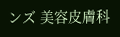ンズ 美容皮膚科